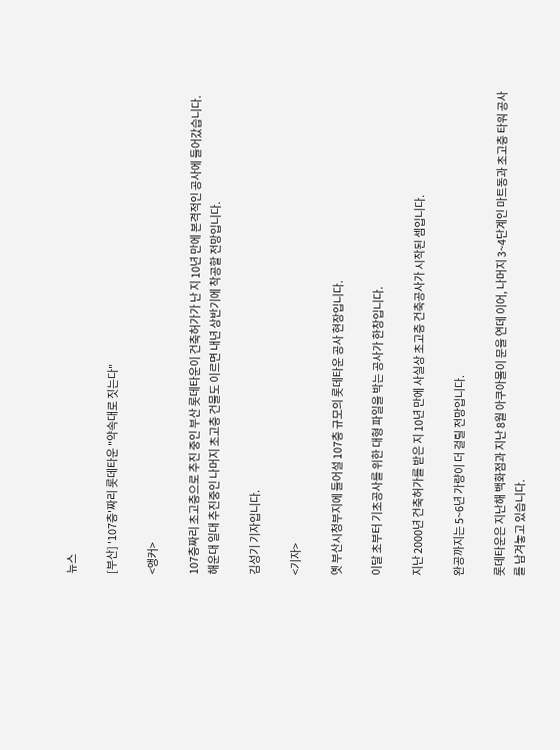뉴스

[부산] '107층'짜리 롯데타운 "약속대로 짓는다"

<앵커>

107층짜리 초고층으로 추진 중인 부산 롯데타운이 건축허가가 난 지 10년 만에 본격적인 공사에 들어갔습니다. 해운대 일대 추진중인 나머지 초고층 건물도 이르면 내년 상반기에 착공할 전망입니다.

김성기 기자입니다.

<기자>

옛 부산시청부지에 들어설 107층 규모의 롯데타운 공사 현장입니다.

이달 초부터 기초공사를 위한 대형 파일을 박는 공사가 한창입니다.

지난 2000년 건축허가를 받은 지 10년 만에 사실상 초고층 건축공사가 시작된 셈입니다.

완공까지는 5~6년 가량이 더 걸릴 전망입니다.

롯데타운은 지난해 백화점과 지난 8월 아쿠아몰이 문을 연데 이어, 나머지 3~4단계인 마트동과 초고층 타워 공사를 남겨놓고 있습니다.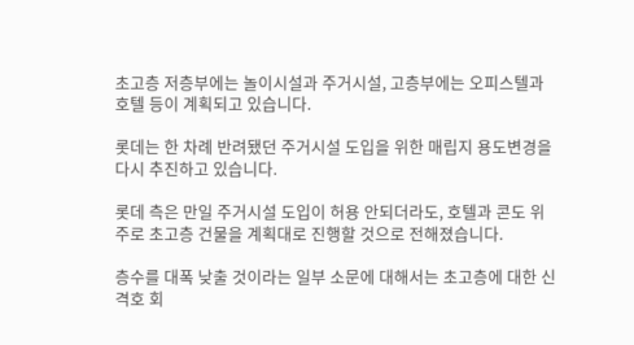초고층 저층부에는 놀이시설과 주거시설, 고층부에는 오피스텔과 호텔 등이 계획되고 있습니다.

롯데는 한 차례 반려됐던 주거시설 도입을 위한 매립지 용도변경을 다시 추진하고 있습니다.

롯데 측은 만일 주거시설 도입이 허용 안되더라도, 호텔과 콘도 위주로 초고층 건물을 계획대로 진행할 것으로 전해졌습니다.

층수를 대폭 낮출 것이라는 일부 소문에 대해서는 초고층에 대한 신격호 회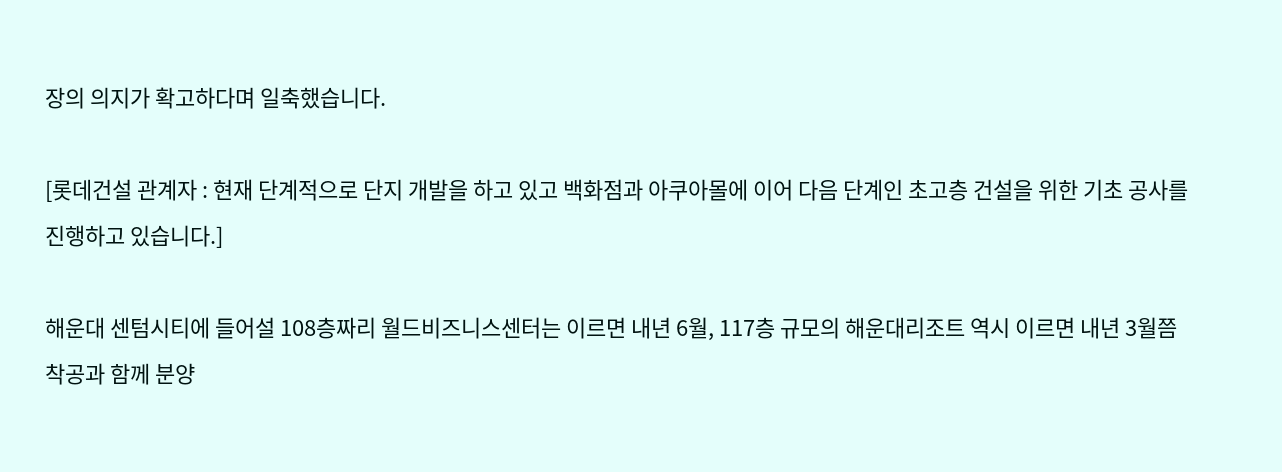장의 의지가 확고하다며 일축했습니다.

[롯데건설 관계자 : 현재 단계적으로 단지 개발을 하고 있고 백화점과 아쿠아몰에 이어 다음 단계인 초고층 건설을 위한 기초 공사를 진행하고 있습니다.]

해운대 센텀시티에 들어설 108층짜리 월드비즈니스센터는 이르면 내년 6월, 117층 규모의 해운대리조트 역시 이르면 내년 3월쯤 착공과 함께 분양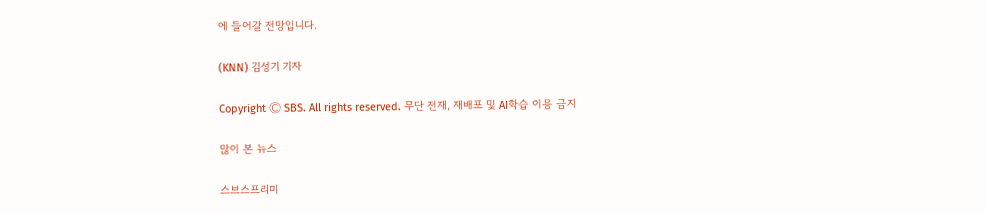에 들어갈 전망입니다.

(KNN) 김성기 기자

Copyright Ⓒ SBS. All rights reserved. 무단 전재, 재배포 및 AI학습 이용 금지

많이 본 뉴스

스브스프리미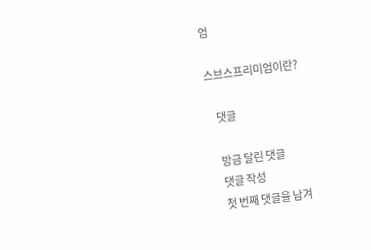엄

스브스프리미엄이란?

    댓글

    방금 달린 댓글
    댓글 작성
    첫 번째 댓글을 남겨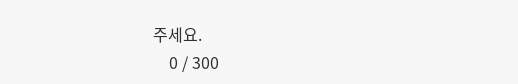주세요.
    0 / 300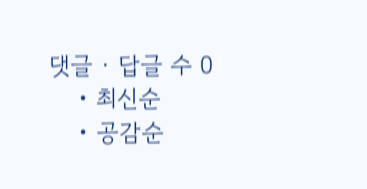댓글 ∙ 답글 수 0
    • 최신순
    • 공감순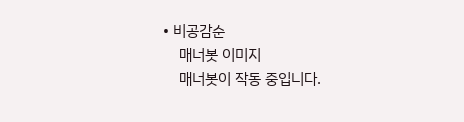• 비공감순
    매너봇 이미지
    매너봇이 작동 중입니다.